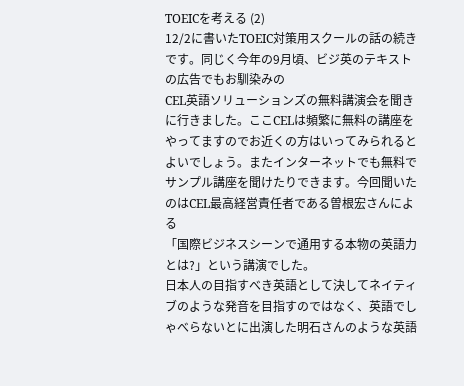TOEICを考える (2)
12/2に書いたTOEIC対策用スクールの話の続きです。同じく今年の9月頃、ビジ英のテキストの広告でもお馴染みの
CEL英語ソリューションズの無料講演会を聞きに行きました。ここCELは頻繁に無料の講座をやってますのでお近くの方はいってみられるとよいでしょう。またインターネットでも無料でサンプル講座を聞けたりできます。今回聞いたのはCEL最高経営責任者である曽根宏さんによる
「国際ビジネスシーンで通用する本物の英語力とは?」という講演でした。
日本人の目指すべき英語として決してネイティブのような発音を目指すのではなく、英語でしゃべらないとに出演した明石さんのような英語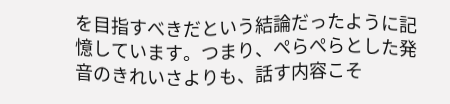を目指すべきだという結論だったように記憶しています。つまり、ぺらぺらとした発音のきれいさよりも、話す内容こそ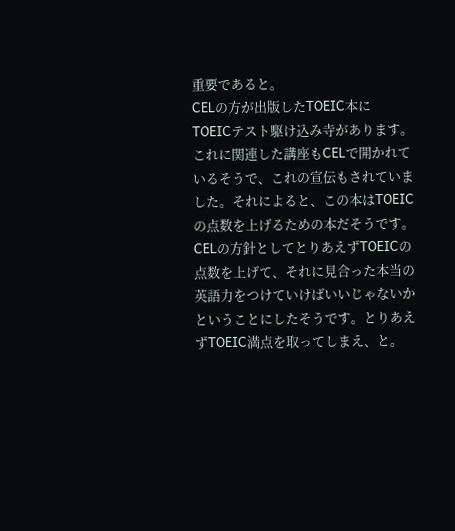重要であると。
CELの方が出版したTOEIC本に
TOEICテスト駆け込み寺があります。これに関連した講座もCELで開かれているそうで、これの宣伝もされていました。それによると、この本はTOEICの点数を上げるための本だそうです。CELの方針としてとりあえずTOEICの点数を上げて、それに見合った本当の英語力をつけていけばいいじゃないかということにしたそうです。とりあえずTOEIC満点を取ってしまえ、と。